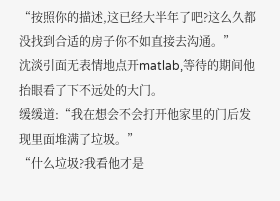“按照你的描述,这已经大半年了吧?这么久都没找到合适的房子你不如直接去沟通。”
沈淡引面无表情地点开matlab,等待的期间他抬眼看了下不远处的大门。
缓缓道:“我在想会不会打开他家里的门后发现里面堆满了垃圾。”
“什么垃圾?我看他才是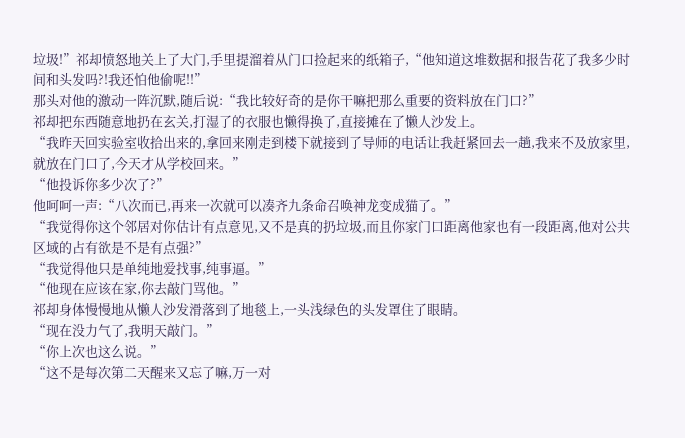垃圾!”祁却愤怒地关上了大门,手里提溜着从门口捡起来的纸箱子,“他知道这堆数据和报告花了我多少时间和头发吗?!我还怕他偷呢!!”
那头对他的激动一阵沉默,随后说:“我比较好奇的是你干嘛把那么重要的资料放在门口?”
祁却把东西随意地扔在玄关,打湿了的衣服也懒得换了,直接摊在了懒人沙发上。
“我昨天回实验室收拾出来的,拿回来刚走到楼下就接到了导师的电话让我赶紧回去一趟,我来不及放家里,就放在门口了,今天才从学校回来。”
“他投诉你多少次了?”
他呵呵一声:“八次而已,再来一次就可以凑齐九条命召唤神龙变成猫了。”
“我觉得你这个邻居对你估计有点意见,又不是真的扔垃圾,而且你家门口距离他家也有一段距离,他对公共区域的占有欲是不是有点强?”
“我觉得他只是单纯地爱找事,纯事逼。”
“他现在应该在家,你去敲门骂他。”
祁却身体慢慢地从懒人沙发滑落到了地毯上,一头浅绿色的头发罩住了眼睛。
“现在没力气了,我明天敲门。”
“你上次也这么说。”
“这不是每次第二天醒来又忘了嘛,万一对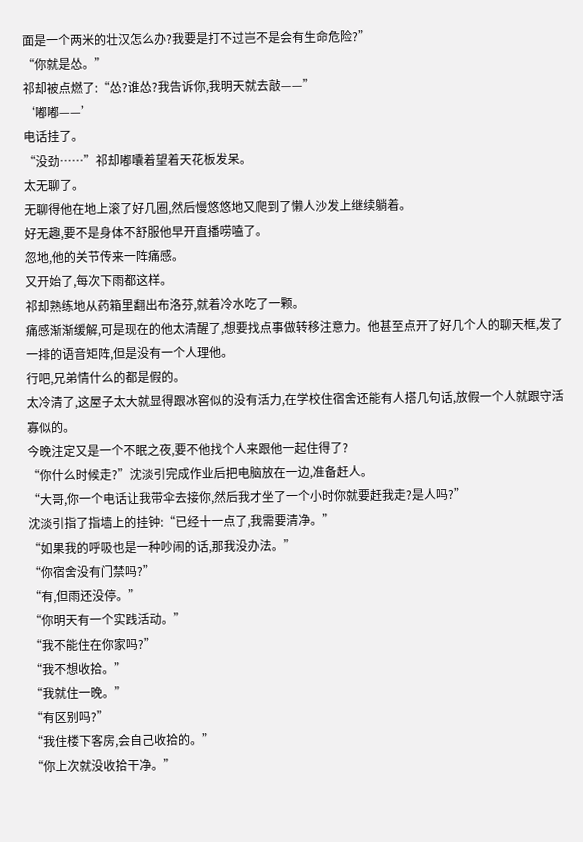面是一个两米的壮汉怎么办?我要是打不过岂不是会有生命危险?”
“你就是怂。”
祁却被点燃了:“怂?谁怂?我告诉你,我明天就去敲——”
‘嘟嘟——’
电话挂了。
“没劲……”祁却嘟囔着望着天花板发呆。
太无聊了。
无聊得他在地上滚了好几圈,然后慢悠悠地又爬到了懒人沙发上继续躺着。
好无趣,要不是身体不舒服他早开直播唠嗑了。
忽地,他的关节传来一阵痛感。
又开始了,每次下雨都这样。
祁却熟练地从药箱里翻出布洛芬,就着冷水吃了一颗。
痛感渐渐缓解,可是现在的他太清醒了,想要找点事做转移注意力。他甚至点开了好几个人的聊天框,发了一排的语音矩阵,但是没有一个人理他。
行吧,兄弟情什么的都是假的。
太冷清了,这屋子太大就显得跟冰窖似的没有活力,在学校住宿舍还能有人搭几句话,放假一个人就跟守活寡似的。
今晚注定又是一个不眠之夜,要不他找个人来跟他一起住得了?
“你什么时候走?”沈淡引完成作业后把电脑放在一边,准备赶人。
“大哥,你一个电话让我带伞去接你,然后我才坐了一个小时你就要赶我走?是人吗?”
沈淡引指了指墙上的挂钟:“已经十一点了,我需要清净。”
“如果我的呼吸也是一种吵闹的话,那我没办法。”
“你宿舍没有门禁吗?”
“有,但雨还没停。”
“你明天有一个实践活动。”
“我不能住在你家吗?”
“我不想收拾。”
“我就住一晚。”
“有区别吗?”
“我住楼下客房,会自己收拾的。”
“你上次就没收拾干净。”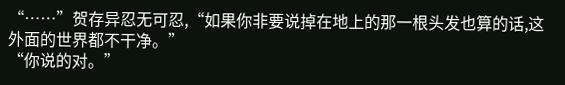“……”贺存异忍无可忍,“如果你非要说掉在地上的那一根头发也算的话,这外面的世界都不干净。”
“你说的对。”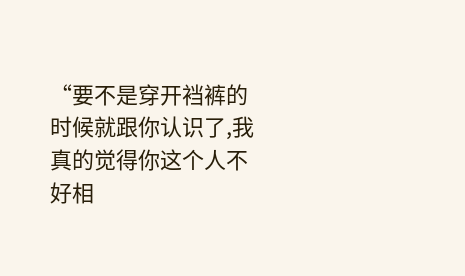“要不是穿开裆裤的时候就跟你认识了,我真的觉得你这个人不好相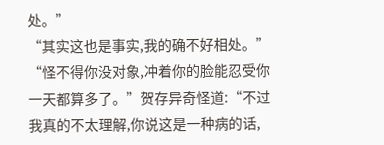处。”
“其实这也是事实,我的确不好相处。”
“怪不得你没对象,冲着你的脸能忍受你一天都算多了。”贺存异奇怪道:“不过我真的不太理解,你说这是一种病的话,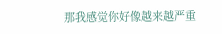那我感觉你好像越来越严重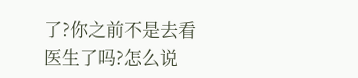了?你之前不是去看医生了吗?怎么说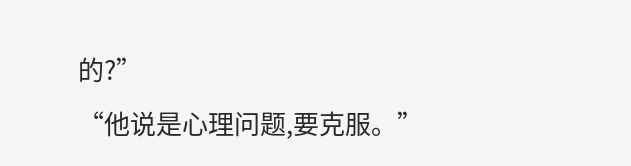的?”
“他说是心理问题,要克服。”